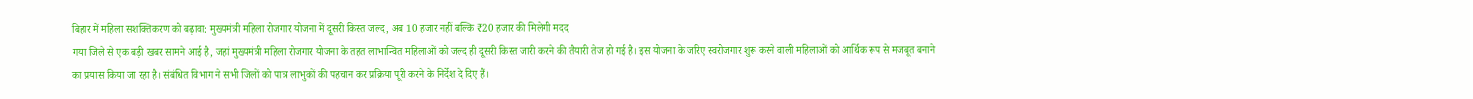बिहार में महिला सशक्तिकरण को बढ़ावा: मुख्यमंत्री महिला रोजगार योजना में दूसरी किस्त जल्द, अब 10 हजार नहीं बल्कि ₹20 हजार की मिलेगी मदद
गया जिले से एक बड़ी खबर सामने आई है, जहां मुख्यमंत्री महिला रोजगार योजना के तहत लाभान्वित महिलाओं को जल्द ही दूसरी किस्त जारी करने की तैयारी तेज हो गई है। इस योजना के जरिए स्वरोजगार शुरू करने वाली महिलाओं को आर्थिक रूप से मजबूत बनाने का प्रयास किया जा रहा है। संबंधित विभाग ने सभी जिलों को पात्र लाभुकों की पहचान कर प्रक्रिया पूरी करने के निर्देश दे दिए हैं।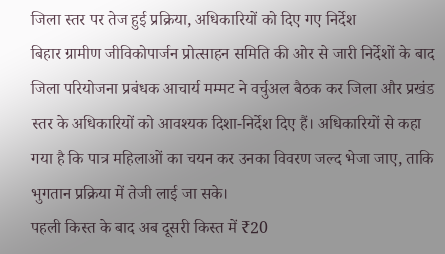जिला स्तर पर तेज हुई प्रक्रिया, अधिकारियों को दिए गए निर्देश
बिहार ग्रामीण जीविकोपार्जन प्रोत्साहन समिति की ओर से जारी निर्देशों के बाद जिला परियोजना प्रबंधक आचार्य मम्मट ने वर्चुअल बैठक कर जिला और प्रखंड स्तर के अधिकारियों को आवश्यक दिशा-निर्देश दिए हैं। अधिकारियों से कहा गया है कि पात्र महिलाओं का चयन कर उनका विवरण जल्द भेजा जाए, ताकि भुगतान प्रक्रिया में तेजी लाई जा सके।
पहली किस्त के बाद अब दूसरी किस्त में ₹20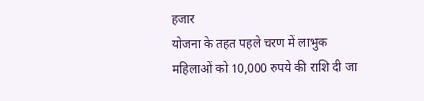हजार
योजना के तहत पहले चरण में लाभुक महिलाओं को 10,000 रुपये की राशि दी जा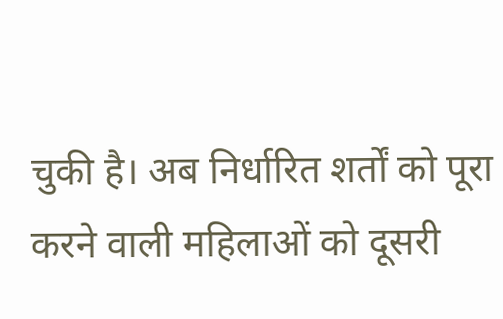चुकी है। अब निर्धारित शर्तों को पूरा करने वाली महिलाओं को दूसरी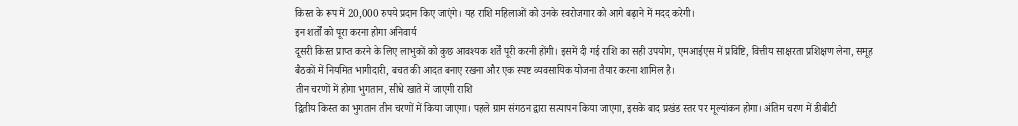किस्त के रूप में 20,000 रुपये प्रदान किए जाएंगे। यह राशि महिलाओं को उनके स्वरोजगार को आगे बढ़ाने में मदद करेगी।
इन शर्तों को पूरा करना होगा अनिवार्य
दूसरी किस्त प्राप्त करने के लिए लाभुकों को कुछ आवश्यक शर्तें पूरी करनी होंगी। इसमें दी गई राशि का सही उपयोग, एमआईएस में प्रविष्टि, वित्तीय साक्षरता प्रशिक्षण लेना, समूह बैठकों में नियमित भागीदारी, बचत की आदत बनाए रखना और एक स्पष्ट व्यवसायिक योजना तैयार करना शामिल है।
तीन चरणों में होगा भुगतान, सीधे खाते में जाएगी राशि
द्वितीय किस्त का भुगतान तीन चरणों में किया जाएगा। पहले ग्राम संगठन द्वारा सत्यापन किया जाएगा, इसके बाद प्रखंड स्तर पर मूल्यांकन होगा। अंतिम चरण में डीबीटी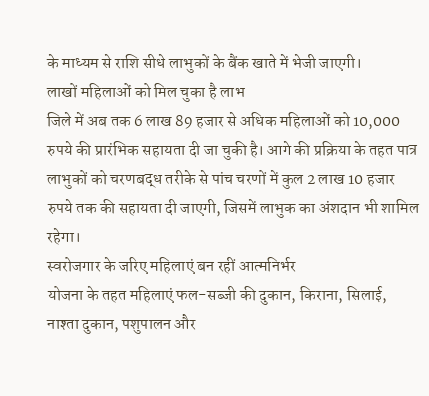के माध्यम से राशि सीधे लाभुकों के बैंक खाते में भेजी जाएगी।
लाखों महिलाओं को मिल चुका है लाभ
जिले में अब तक 6 लाख 89 हजार से अधिक महिलाओं को 10,000 रुपये की प्रारंभिक सहायता दी जा चुकी है। आगे की प्रक्रिया के तहत पात्र लाभुकों को चरणबद्ध तरीके से पांच चरणों में कुल 2 लाख 10 हजार रुपये तक की सहायता दी जाएगी, जिसमें लाभुक का अंशदान भी शामिल रहेगा।
स्वरोजगार के जरिए महिलाएं बन रहीं आत्मनिर्भर
योजना के तहत महिलाएं फल-सब्जी की दुकान, किराना, सिलाई, नाश्ता दुकान, पशुपालन और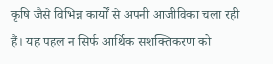कृषि जैसे विभिन्न कार्यों से अपनी आजीविका चला रही हैं। यह पहल न सिर्फ आर्थिक सशक्तिकरण को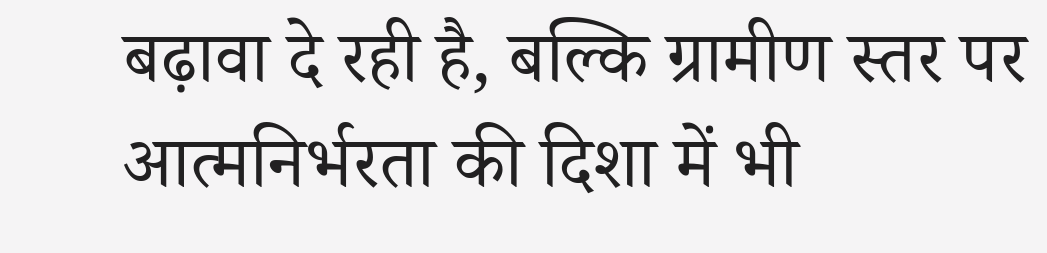बढ़ावा दे रही है, बल्कि ग्रामीण स्तर पर आत्मनिर्भरता की दिशा में भी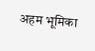अहम भूमिका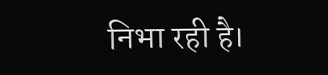निभा रही है।